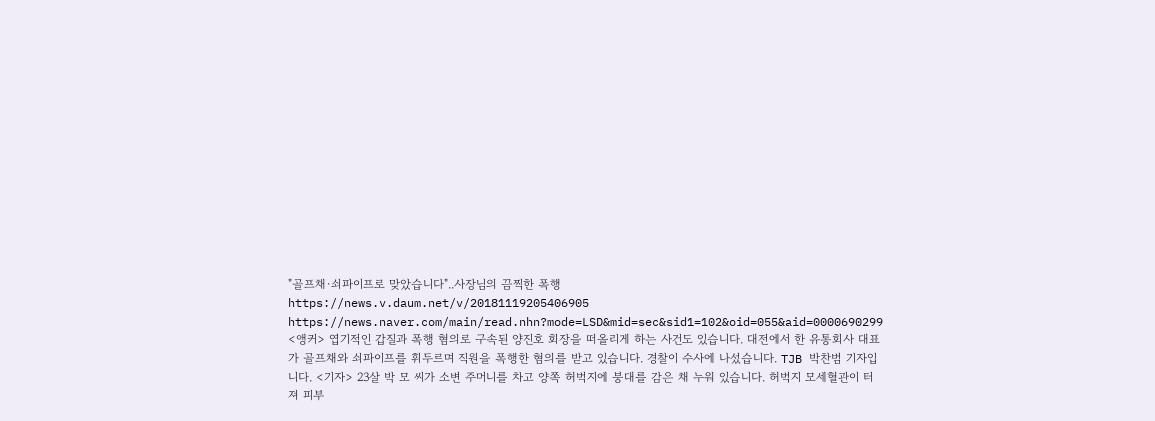"골프채·쇠파이프로 맞았습니다"..사장님의 끔찍한 폭행
https://news.v.daum.net/v/20181119205406905 https://news.naver.com/main/read.nhn?mode=LSD&mid=sec&sid1=102&oid=055&aid=0000690299 <앵커> 엽기적인 갑질과 폭행 혐의로 구속된 양진호 회장을 떠올리게 하는 사건도 있습니다. 대전에서 한 유통회사 대표가 골프채와 쇠파이프를 휘두르며 직원을 폭행한 혐의를 받고 있습니다. 경찰이 수사에 나섰습니다. TJB 박찬범 기자입니다. <기자> 23살 박 모 씨가 소변 주머니를 차고 양쪽 허벅지에 붕대를 감은 채 누워 있습니다. 허벅지 모세혈관이 터져 피부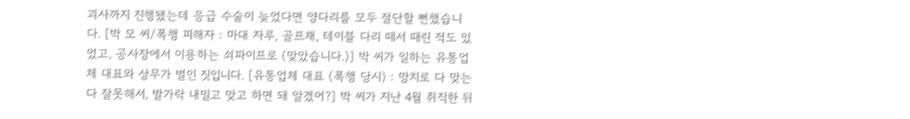괴사까지 진행됐는데 응급 수술이 늦었다면 양다리를 모두 절단할 뻔했습니다. [박 모 씨/폭행 피해자 : 마대 자루, 골프채, 테이블 다리 떼서 때린 적도 있었고, 공사장에서 이용하는 쇠파이프로 (맞았습니다.)] 박 씨가 일하는 유통업체 대표와 상무가 벌인 짓입니다. [유통업체 대표 (폭행 당시) : 망치로 다 맞는다 잘못해서, 발가락 내밀고 맞고 하면 돼 알겠어?] 박 씨가 지난 4월 취직한 뒤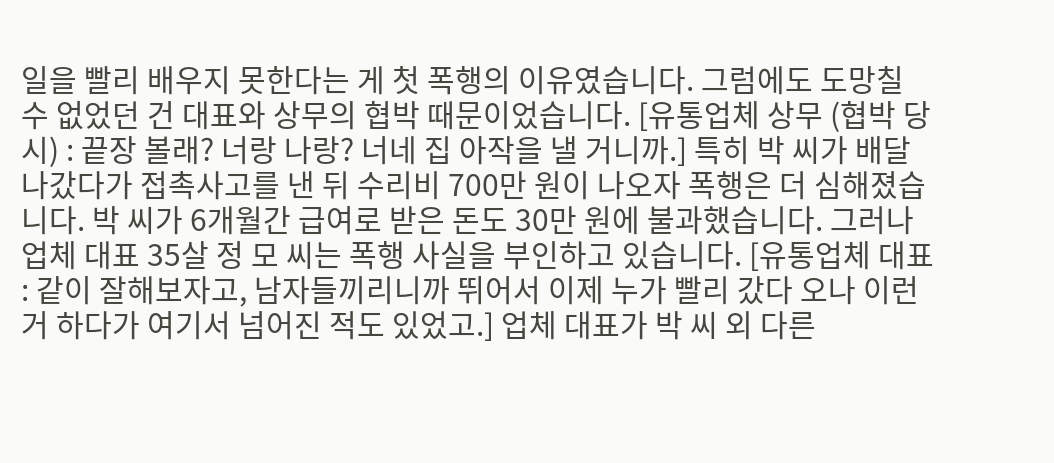일을 빨리 배우지 못한다는 게 첫 폭행의 이유였습니다. 그럼에도 도망칠 수 없었던 건 대표와 상무의 협박 때문이었습니다. [유통업체 상무 (협박 당시) : 끝장 볼래? 너랑 나랑? 너네 집 아작을 낼 거니까.] 특히 박 씨가 배달 나갔다가 접촉사고를 낸 뒤 수리비 700만 원이 나오자 폭행은 더 심해졌습니다. 박 씨가 6개월간 급여로 받은 돈도 30만 원에 불과했습니다. 그러나 업체 대표 35살 정 모 씨는 폭행 사실을 부인하고 있습니다. [유통업체 대표 : 같이 잘해보자고, 남자들끼리니까 뛰어서 이제 누가 빨리 갔다 오나 이런 거 하다가 여기서 넘어진 적도 있었고.] 업체 대표가 박 씨 외 다른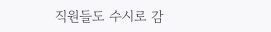직원들도 수시로 감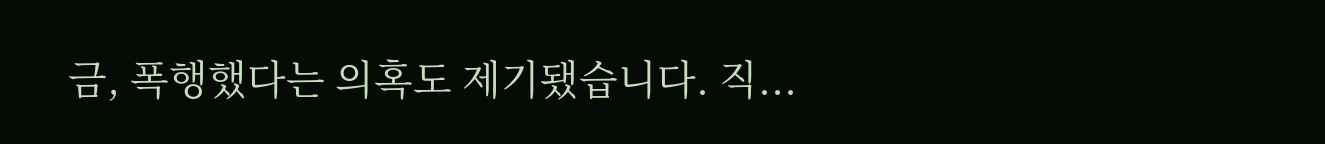금, 폭행했다는 의혹도 제기됐습니다. 직...